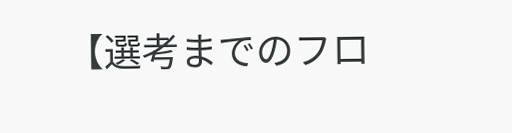【選考までのフロ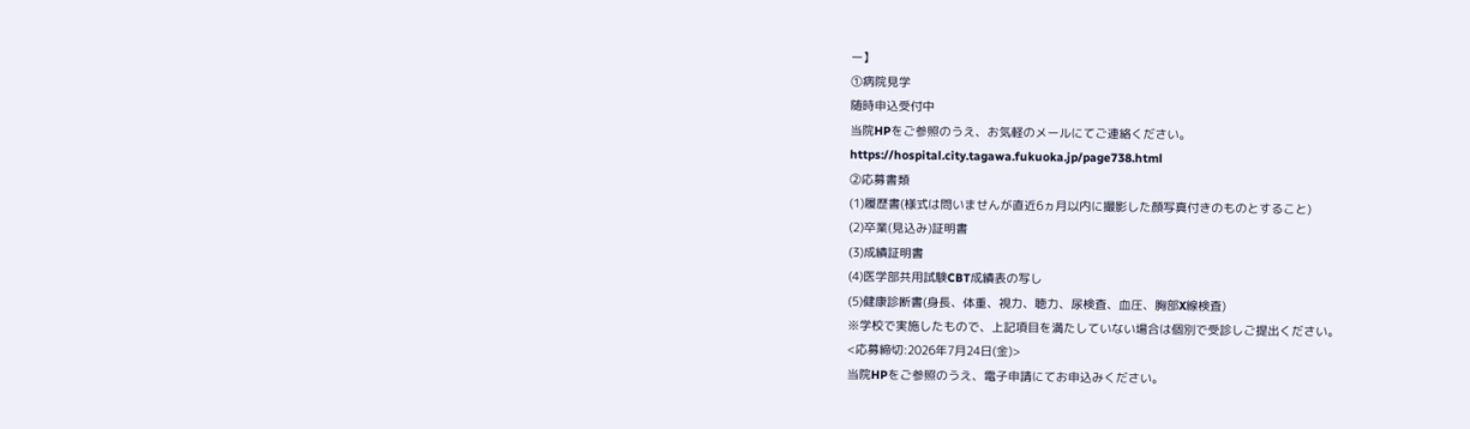ー】
①病院見学
随時申込受付中
当院HPをご参照のうえ、お気軽のメールにてご連絡ください。
https://hospital.city.tagawa.fukuoka.jp/page738.html
②応募書類
(1)履歴書(様式は問いませんが直近6ヵ月以内に撮影した顔写真付きのものとすること)
(2)卒業(見込み)証明書
(3)成績証明書
(4)医学部共用試験CBT成績表の写し
(5)健康診断書(身長、体重、視力、聴力、尿検査、血圧、胸部X線検査)
※学校で実施したもので、上記項目を満たしていない場合は個別で受診しご提出ください。
<応募締切:2026年7月24日(金)>
当院HPをご参照のうえ、電子申請にてお申込みください。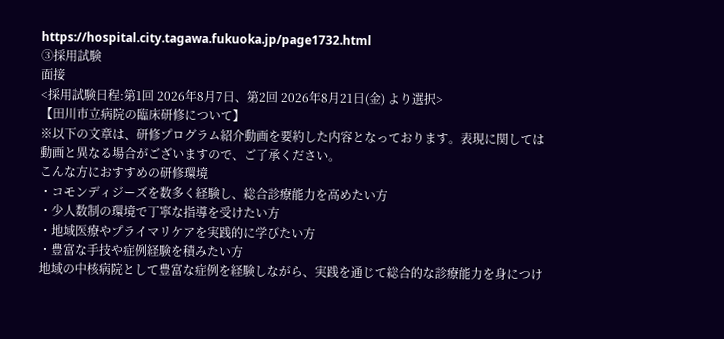https://hospital.city.tagawa.fukuoka.jp/page1732.html
③採用試験
面接
<採用試験日程:第1回 2026年8月7日、第2回 2026年8月21日(金) より選択>
【田川市立病院の臨床研修について】
※以下の文章は、研修プログラム紹介動画を要約した内容となっております。表現に関しては動画と異なる場合がございますので、ご了承ください。
こんな方におすすめの研修環境
・コモンディジーズを数多く経験し、総合診療能力を高めたい方
・少人数制の環境で丁寧な指導を受けたい方
・地域医療やプライマリケアを実践的に学びたい方
・豊富な手技や症例経験を積みたい方
地域の中核病院として豊富な症例を経験しながら、実践を通じて総合的な診療能力を身につけ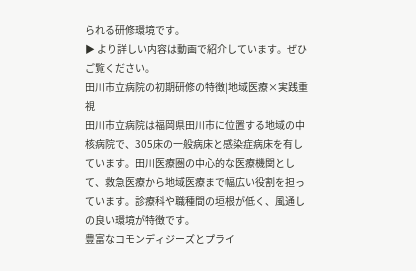られる研修環境です。
▶ より詳しい内容は動画で紹介しています。ぜひご覧ください。
田川市立病院の初期研修の特徴|地域医療×実践重視
田川市立病院は福岡県田川市に位置する地域の中核病院で、305床の一般病床と感染症病床を有しています。田川医療圏の中心的な医療機関として、救急医療から地域医療まで幅広い役割を担っています。診療科や職種間の垣根が低く、風通しの良い環境が特徴です。
豊富なコモンディジーズとプライ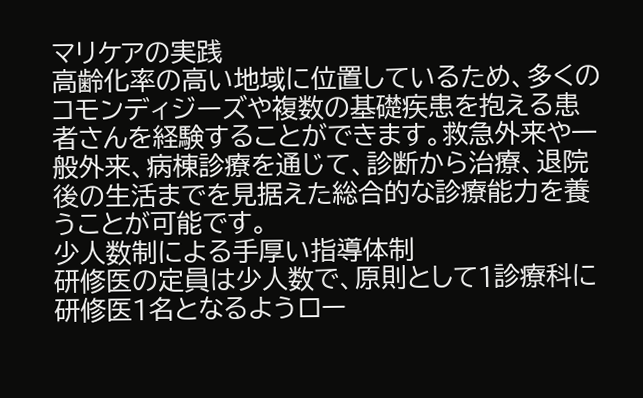マリケアの実践
高齢化率の高い地域に位置しているため、多くのコモンディジーズや複数の基礎疾患を抱える患者さんを経験することができます。救急外来や一般外来、病棟診療を通じて、診断から治療、退院後の生活までを見据えた総合的な診療能力を養うことが可能です。
少人数制による手厚い指導体制
研修医の定員は少人数で、原則として1診療科に研修医1名となるようロー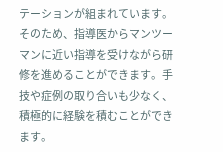テーションが組まれています。そのため、指導医からマンツーマンに近い指導を受けながら研修を進めることができます。手技や症例の取り合いも少なく、積極的に経験を積むことができます。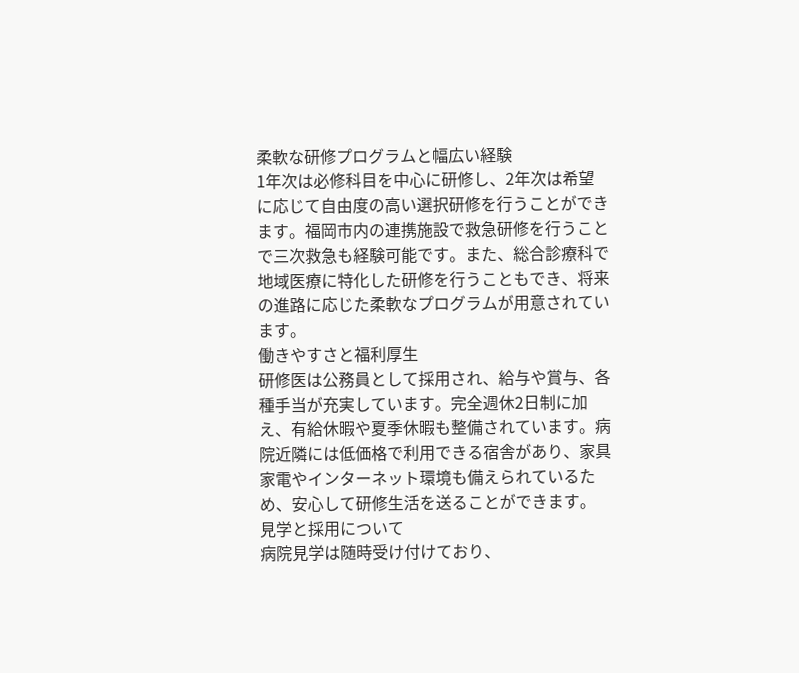柔軟な研修プログラムと幅広い経験
1年次は必修科目を中心に研修し、2年次は希望に応じて自由度の高い選択研修を行うことができます。福岡市内の連携施設で救急研修を行うことで三次救急も経験可能です。また、総合診療科で地域医療に特化した研修を行うこともでき、将来の進路に応じた柔軟なプログラムが用意されています。
働きやすさと福利厚生
研修医は公務員として採用され、給与や賞与、各種手当が充実しています。完全週休2日制に加え、有給休暇や夏季休暇も整備されています。病院近隣には低価格で利用できる宿舎があり、家具家電やインターネット環境も備えられているため、安心して研修生活を送ることができます。
見学と採用について
病院見学は随時受け付けており、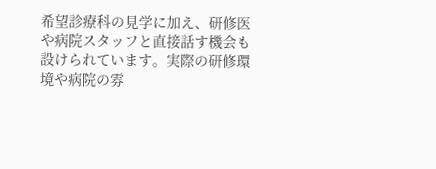希望診療科の見学に加え、研修医や病院スタッフと直接話す機会も設けられています。実際の研修環境や病院の雰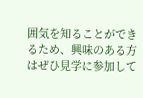囲気を知ることができるため、興味のある方はぜひ見学に参加して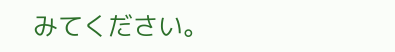みてください。